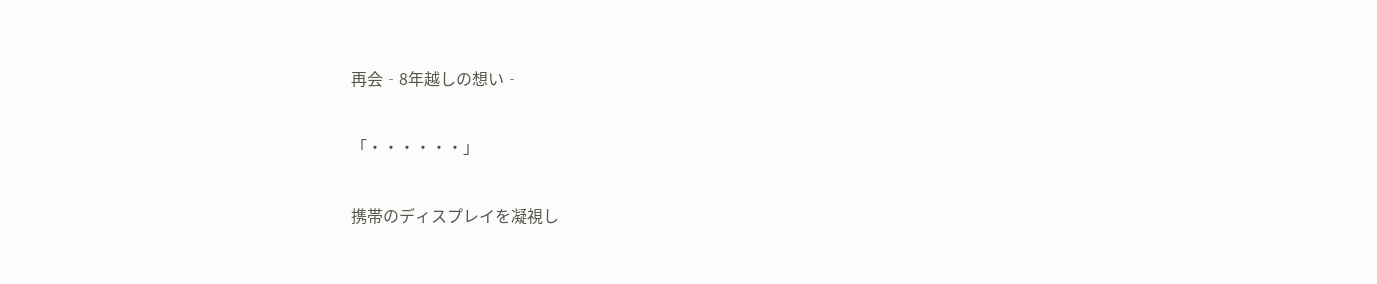再会‐8年越しの想い‐

「・・・・・・」

携帯のディスプレイを凝視し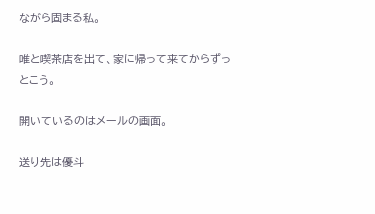ながら固まる私。

唯と喫茶店を出て、家に帰って来てからずっとこう。

開いているのはメールの画面。

送り先は優斗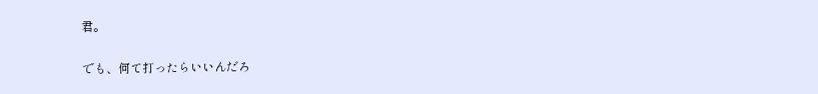君。

でも、何て打ったらいいんだろ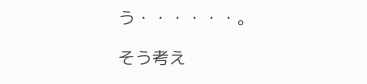う・・・・・・。

そう考え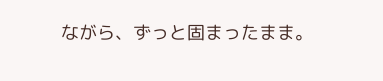ながら、ずっと固まったまま。